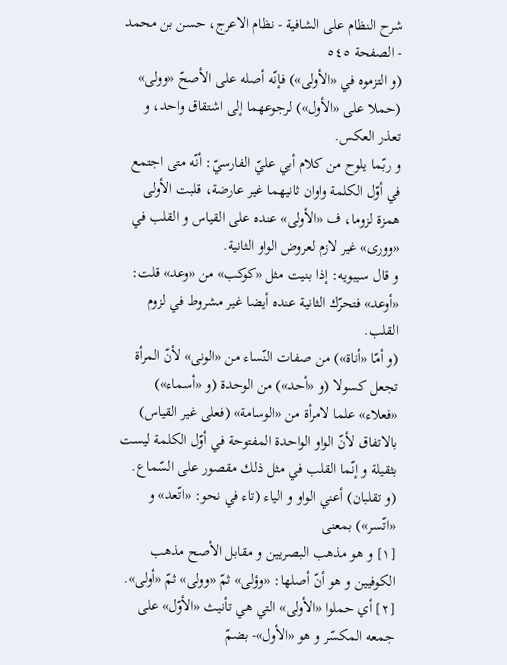شرح النظام على الشافية - نظام الاعرج، حسن بن محمد - الصفحة ٥٤٥
(و التزموه في «الأولى») فإنّه أصله على الأصحّ «وولى» (حملا على «الأول») لرجوعهما إلى اشتقاق واحد، و تعذر العكس.
و ربّما يلوح من كلام أبي عليّ الفارسيّ: أنّه متى اجتمع في أوّل الكلمة واوان ثانيهما غير عارضة، قلبت الأولى همزة لزوما، ف «الأولى» عنده على القياس و القلب في «وورى» غير لازم لعروض الواو الثانية.
و قال سيبويه: إذا بنيت مثل «كوكب» من «وعد» قلت: «أوعد» فتحرّك الثانية عنده أيضا غير مشروط في لزوم القلب.
(و أمّا «أناة») من صفات النّساء من «الونى» لأنّ المرأة تجعل كسولا (و «أحد») من الوحدة (و «أسماء») «فعلاء» علما لامرأة من «الوسامة» (فعلى غير القياس) بالاتفاق لأنّ الواو الواحدة المفتوحة في أوّل الكلمة ليست بثقيلة و إنّما القلب في مثل ذلك مقصور على السّماع.
(و تقلبان) أعني الواو و الياء (تاء في نحو: «اتّعد» و «اتّسر») بمعنى
[١] و هو مذهب البصريين و مقابل الأصح مذهب الكوفيين و هو أنّ أصلها: «وؤلى» ثمّ «وولى» ثمّ «أولى».
[٢] أي حملوا «الأولى» التي هي تأنيث «الأوّل» على جمعه المكسّر و هو «الأول»- بضمّ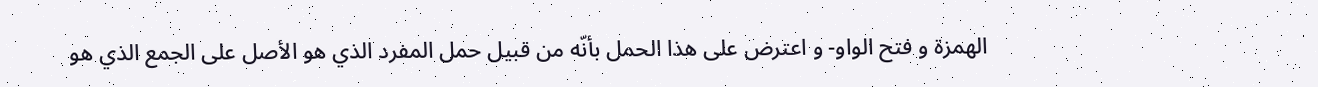الهمزة و فتح الواو- و اعترض على هذا الحمل بأنّه من قبيل حمل المفرد الذي هو الأصل على الجمع الذي هو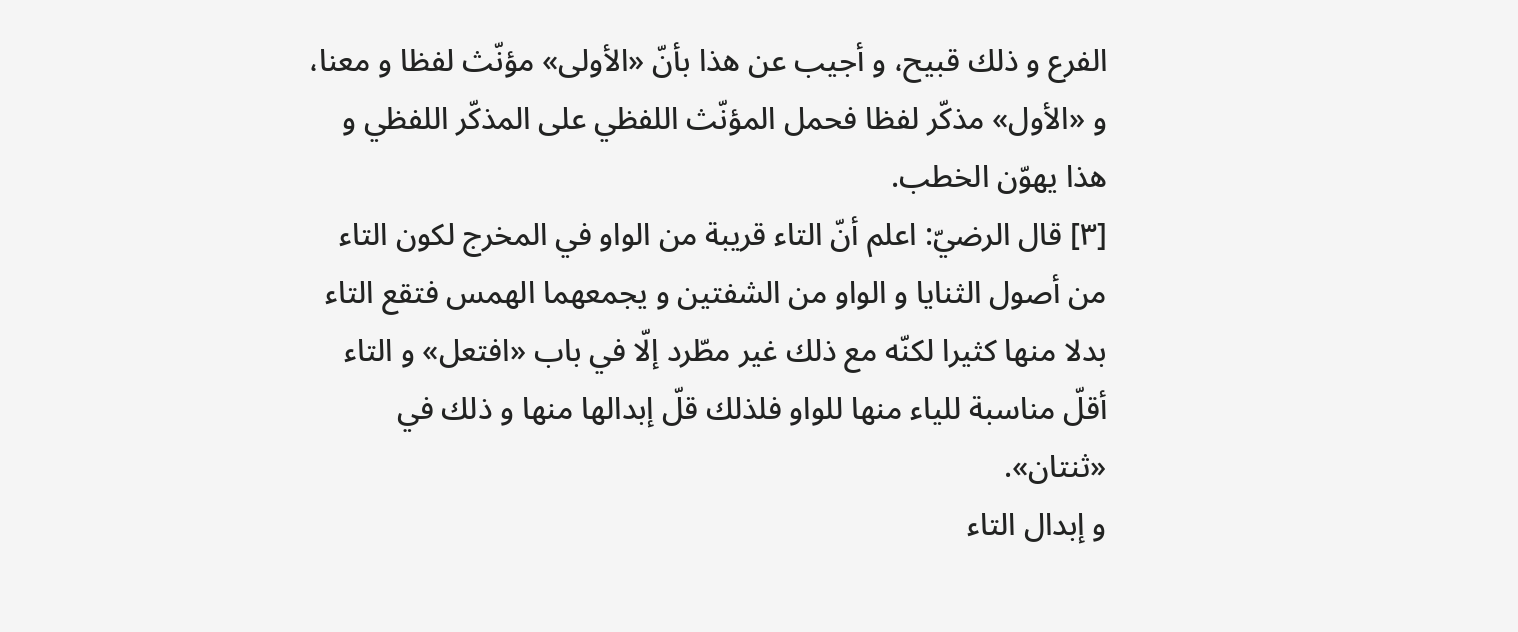الفرع و ذلك قبيح، و أجيب عن هذا بأنّ «الأولى» مؤنّث لفظا و معنا، و «الأول» مذكّر لفظا فحمل المؤنّث اللفظي على المذكّر اللفظي و هذا يهوّن الخطب.
[٣] قال الرضيّ: اعلم أنّ التاء قريبة من الواو في المخرج لكون التاء من أصول الثنايا و الواو من الشفتين و يجمعهما الهمس فتقع التاء بدلا منها كثيرا لكنّه مع ذلك غير مطّرد إلّا في باب «افتعل» و التاء أقلّ مناسبة للياء منها للواو فلذلك قلّ إبدالها منها و ذلك في «ثنتان».
و إبدال التاء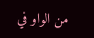من الواو في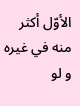الأوّل أكثر منه في غيره و لو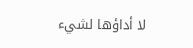لا أداؤها لشيء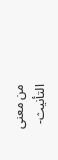من معنى التأنيث-